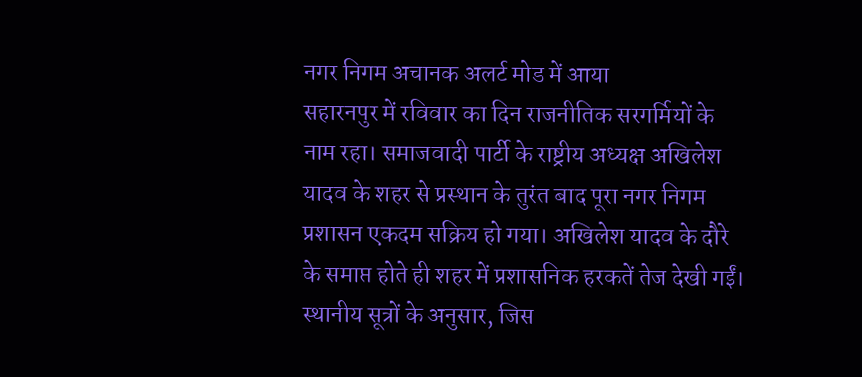नगर निगम अचानक अलर्ट मोड में आया
सहारनपुर में रविवार का दिन राजनीतिक सरगर्मियों के नाम रहा। समाजवादी पार्टी के राष्ट्रीय अध्यक्ष अखिलेश यादव के शहर से प्रस्थान के तुरंत बाद पूरा नगर निगम प्रशासन एकदम सक्रिय हो गया। अखिलेश यादव के दौरे के समाप्त होते ही शहर में प्रशासनिक हरकतें तेज देखी गईं। स्थानीय सूत्रों के अनुसार, जिस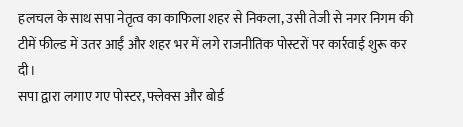हलचल के साथ सपा नेतृत्व का काफिला शहर से निकला, उसी तेजी से नगर निगम की टीमें फील्ड में उतर आईं और शहर भर में लगे राजनीतिक पोस्टरों पर कार्रवाई शुरू कर दी।
सपा द्वारा लगाए गए पोस्टर, फ्लेक्स और बोर्ड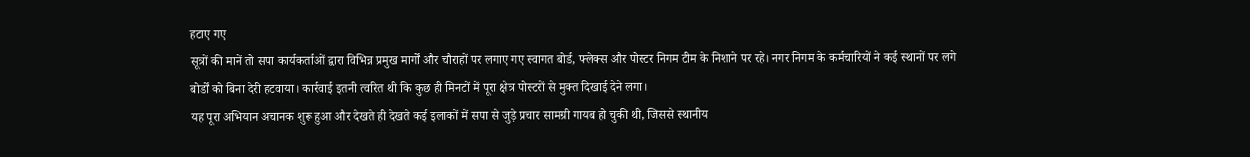हटाए गए
सूत्रों की मानें तो सपा कार्यकर्ताओं द्वारा विभिन्न प्रमुख मार्गों और चौराहों पर लगाए गए स्वागत बोर्ड, फ्लेक्स और पोस्टर निगम टीम के निशाने पर रहे। नगर निगम के कर्मचारियों ने कई स्थानों पर लगे बोर्डों को बिना देरी हटवाया। कार्रवाई इतनी त्वरित थी कि कुछ ही मिनटों में पूरा क्षेत्र पोस्टरों से मुक्त दिखाई देने लगा।
यह पूरा अभियान अचानक शुरू हुआ और देखते ही देखते कई इलाकों में सपा से जुड़े प्रचार सामग्री गायब हो चुकी थी, जिससे स्थानीय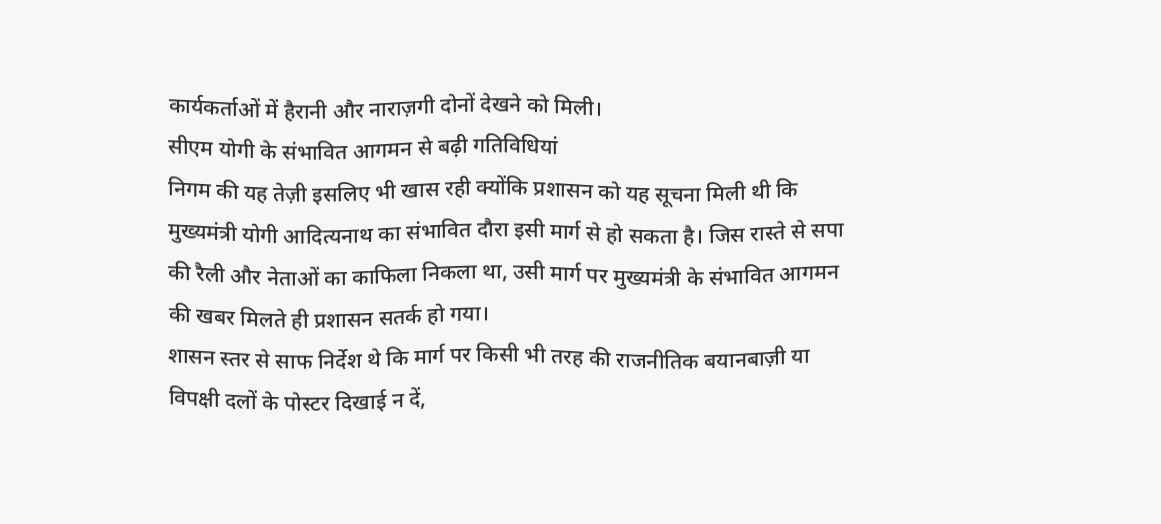कार्यकर्ताओं में हैरानी और नाराज़गी दोनों देखने को मिली।
सीएम योगी के संभावित आगमन से बढ़ी गतिविधियां
निगम की यह तेज़ी इसलिए भी खास रही क्योंकि प्रशासन को यह सूचना मिली थी कि मुख्यमंत्री योगी आदित्यनाथ का संभावित दौरा इसी मार्ग से हो सकता है। जिस रास्ते से सपा की रैली और नेताओं का काफिला निकला था, उसी मार्ग पर मुख्यमंत्री के संभावित आगमन की खबर मिलते ही प्रशासन सतर्क हो गया।
शासन स्तर से साफ निर्देश थे कि मार्ग पर किसी भी तरह की राजनीतिक बयानबाज़ी या विपक्षी दलों के पोस्टर दिखाई न दें,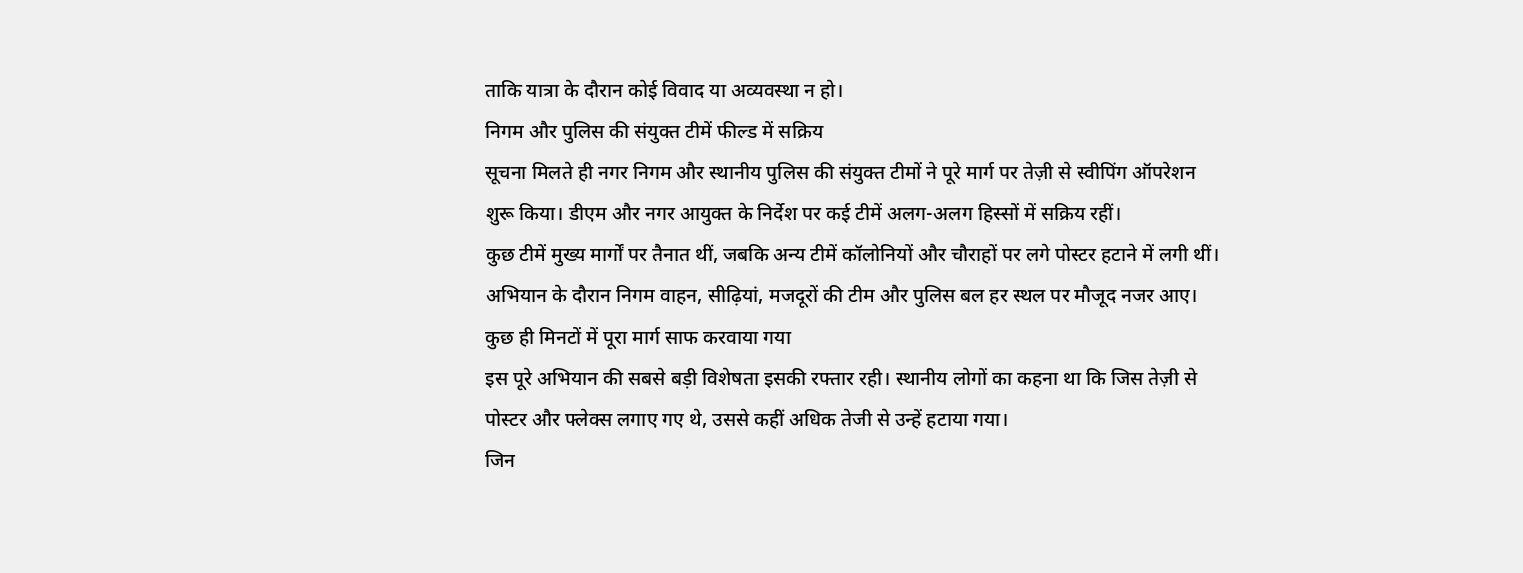ताकि यात्रा के दौरान कोई विवाद या अव्यवस्था न हो।
निगम और पुलिस की संयुक्त टीमें फील्ड में सक्रिय
सूचना मिलते ही नगर निगम और स्थानीय पुलिस की संयुक्त टीमों ने पूरे मार्ग पर तेज़ी से स्वीपिंग ऑपरेशन शुरू किया। डीएम और नगर आयुक्त के निर्देश पर कई टीमें अलग-अलग हिस्सों में सक्रिय रहीं।
कुछ टीमें मुख्य मार्गों पर तैनात थीं, जबकि अन्य टीमें कॉलोनियों और चौराहों पर लगे पोस्टर हटाने में लगी थीं। अभियान के दौरान निगम वाहन, सीढ़ियां, मजदूरों की टीम और पुलिस बल हर स्थल पर मौजूद नजर आए।
कुछ ही मिनटों में पूरा मार्ग साफ करवाया गया
इस पूरे अभियान की सबसे बड़ी विशेषता इसकी रफ्तार रही। स्थानीय लोगों का कहना था कि जिस तेज़ी से पोस्टर और फ्लेक्स लगाए गए थे, उससे कहीं अधिक तेजी से उन्हें हटाया गया।
जिन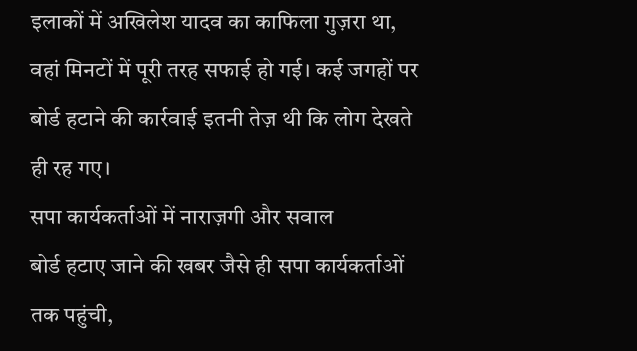इलाकों में अखिलेश यादव का काफिला गुज़रा था, वहां मिनटों में पूरी तरह सफाई हो गई। कई जगहों पर बोर्ड हटाने की कार्रवाई इतनी तेज़ थी कि लोग देखते ही रह गए।
सपा कार्यकर्ताओं में नाराज़गी और सवाल
बोर्ड हटाए जाने की खबर जैसे ही सपा कार्यकर्ताओं तक पहुंची,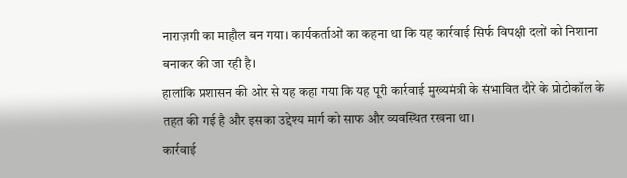नाराज़गी का माहौल बन गया। कार्यकर्ताओं का कहना था कि यह कार्रवाई सिर्फ विपक्षी दलों को निशाना बनाकर की जा रही है।
हालांकि प्रशासन की ओर से यह कहा गया कि यह पूरी कार्रवाई मुख्यमंत्री के संभावित दौरे के प्रोटोकॉल के तहत की गई है और इसका उद्देश्य मार्ग को साफ और व्यवस्थित रखना था।
कार्रवाई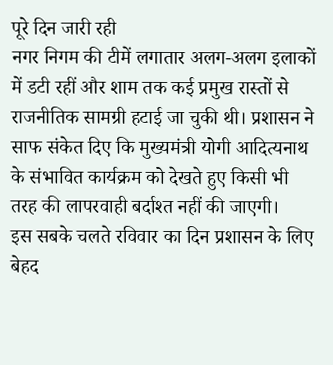पूरे दिन जारी रही
नगर निगम की टीमें लगातार अलग-अलग इलाकों में डटी रहीं और शाम तक कई प्रमुख रास्तों से राजनीतिक सामग्री हटाई जा चुकी थी। प्रशासन ने साफ संकेत दिए कि मुख्यमंत्री योगी आदित्यनाथ के संभावित कार्यक्रम को देखते हुए किसी भी तरह की लापरवाही बर्दाश्त नहीं की जाएगी।
इस सबके चलते रविवार का दिन प्रशासन के लिए बेहद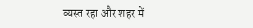व्यस्त रहा और शहर में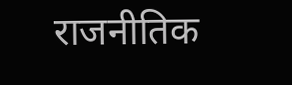राजनीतिक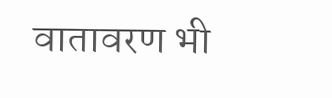वातावरण भी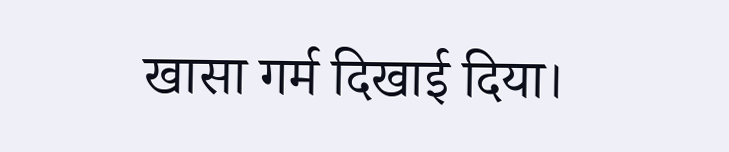खासा गर्म दिखाई दिया।